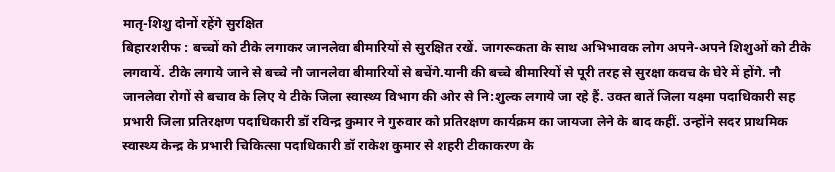मातृ-शिशु दोनों रहेंगे सुरक्षित
बिहारशरीफ : बच्चों को टीके लगाकर जानलेवा बीमारियों से सुरक्षित रखें. जागरूकता के साथ अभिभावक लोग अपने-अपने शिशुओं को टीके लगवायें. टीके लगाये जाने से बच्चे नौ जानलेवा बीमारियों से बचेंगे.यानी की बच्चे बीमारियों से पूरी तरह से सुरक्षा कवच के घेरे में होंगे. नौ जानलेवा रोगों से बचाव के लिए ये टीके जिला स्वास्थ्य विभाग की ओर से नि:शुल्क लगाये जा रहे हैं. उक्त बातें जिला यक्ष्मा पदाधिकारी सह प्रभारी जिला प्रतिरक्षण पदाधिकारी डॉ रविन्द्र कुमार ने गुरुवार को प्रतिरक्षण कार्यक्रम का जायजा लेने के बाद कहीं. उन्होंने सदर प्राथमिक स्वास्थ्य केन्द्र के प्रभारी चिकित्सा पदाधिकारी डॉ राकेश कुमार से शहरी टीकाकरण के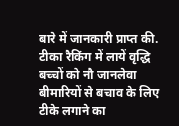बारे में जानकारी प्राप्त की.
टीका रैकिंग में लायें वृद्धि
बच्चों को नौ जानलेवा बीमारियों से बचाव के लिए टीके लगाने का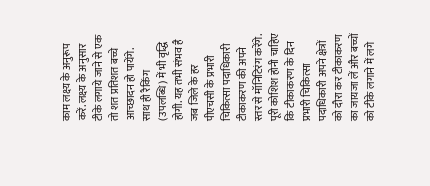काम लक्ष्य के अनुरूप करें. लक्ष्य के अनुसार टीके लगाये जाने से एक तो शत प्रतिशत बच्चे आच्छादन हो पायेंगे. साथ ही रैकिंग (उपलब्धि) में भी वृद्धि होगी. यह तभी संभव है जब जिले के हर पीएचसी के प्रभारी चिकित्सा पदाधिकारी टीकाकरण की अपने स्तर से मॉनिटिरंग करेंगे. पूरी कोशिश होनी चाहिए कि टीकाकरण के दिन प्रभारी चिकित्सा पदाधिकारी अपने क्षेत्रों को दौरा कर टीकाकरण का जायजा लें और बच्चों को टीके लगाने में लगे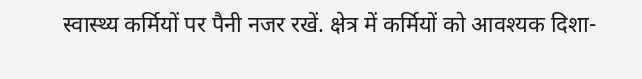स्वास्थ्य कर्मियों पर पैनी नजर रखें. क्षेत्र में कर्मियों को आवश्यक दिशा-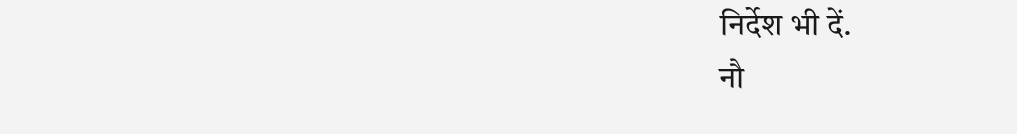निर्देश भी दें.
नौ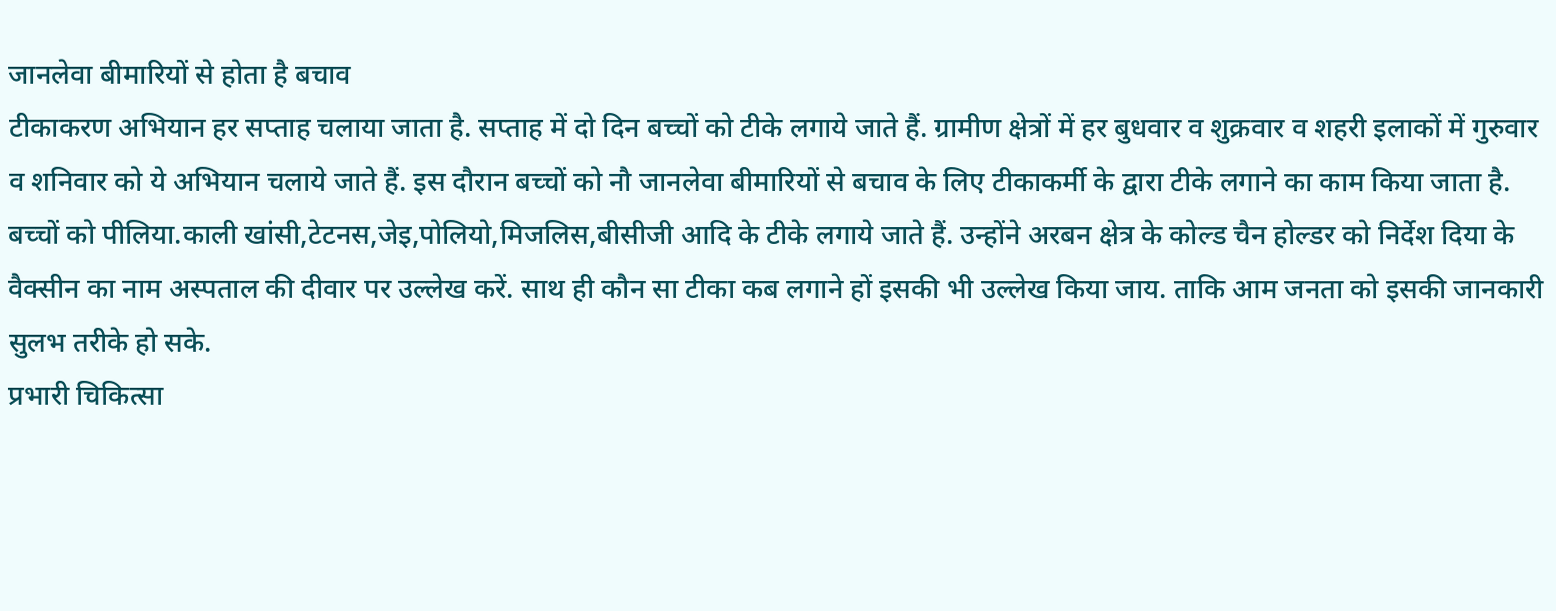जानलेवा बीमारियों से होता है बचाव
टीकाकरण अभियान हर सप्ताह चलाया जाता है. सप्ताह में दो दिन बच्चों को टीके लगाये जाते हैं. ग्रामीण क्षेत्रों में हर बुधवार व शुक्रवार व शहरी इलाकों में गुरुवार व शनिवार को ये अभियान चलाये जाते हैं. इस दौरान बच्चों को नौ जानलेवा बीमारियों से बचाव के लिए टीकाकर्मी के द्वारा टीके लगाने का काम किया जाता है. बच्चों को पीलिया.काली खांसी,टेटनस,जेइ,पोलियो,मिजलिस,बीसीजी आदि के टीके लगाये जाते हैं. उन्होंने अरबन क्षेत्र के कोल्ड चैन होल्डर को निर्देश दिया के वैक्सीन का नाम अस्पताल की दीवार पर उल्लेख करें. साथ ही कौन सा टीका कब लगाने हों इसकी भी उल्लेख किया जाय. ताकि आम जनता को इसकी जानकारी सुलभ तरीके हो सके.
प्रभारी चिकित्सा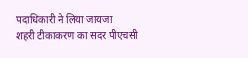पदाधिकारी ने लिया जायजा
शहरी टीकाकरण का सदर पीएचसी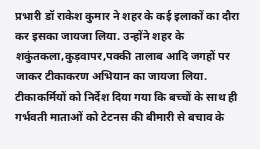प्रभारी डॉ राकेश कुमार ने शहर के कई इलाकों का दौरा कर इसका जायजा लिया. उन्होंने शहर के शकुंतकला,कुड़वापर,पक्की तालाब आदि जगहों पर जाकर टीकाकरण अभियान का जायजा लिया. टीकाकर्मियों को निर्देश दिया गया कि बच्चों के साथ ही गर्भवती माताओं को टेटनस की बीमारी से बचाव के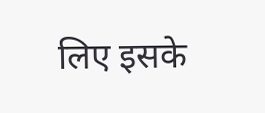लिए इसके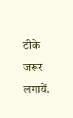टीके जरूर लगायें.